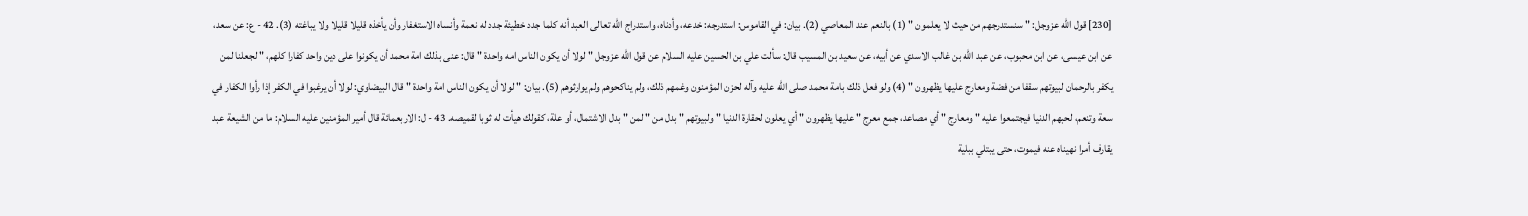[230] قول الله عزوجل: " سنستدرجهم من حيث لا يعلمون " (1) بالنعم عند المعاصي (2). بيان: في القاموس: استدرجه: خدعه، وأدناه، واستدراج الله تعالى العبد أنه كلما جدد خطيئة جدد له نعمة وأنساه الاستغفار وأن يأخذه قليلا قليلا ولا يباغته (3). 42 - ع: عن سعد، عن ابن عيسى، عن ابن محبوب، عن عبد الله بن غالب الاسدي عن أبيه، عن سعيد بن المسيب قال: سألت علي بن الحسين عليه السلام عن قول الله عزوجل " لولا أن يكون الناس امه واحدة " قال: عنى بذلك امة محمد أن يكونوا على دين واحد كفارا كلهم، " لجعلنا لمن يكفر بالرحمان لبيوتهم سقفا من فضة ومعارج عليها يظهرون " (4) ولو فعل ذلك بامة محمد صلى الله عليه وآله لحزن المؤمنون وغمهم ذلك، ولم يناكحوهم ولم يوارثوهم (5). بيان: " لولا أن يكون الناس امة واحدة " قال البيضاوي: لولا أن يرغبوا في الكفر إذا رأوا الكفار في سعة وتنعم، لحبهم الدنيا فيجتمعوا عليه " ومعارج " أي مصاعد، جمع معرج " عليها يظهرون " أي يعلون لحقارة الدنيا " ولبيوتهم " بدل من " لمن " بدل الاشتمال، أو علة، كقولك هيأت له ثوبا لقميصه. 43 - ل: الاربعمائة قال أمير المؤمنين عليه السلام: ما من الشيعة عبد يقارف أمرا نهيناه عنه فيموت، حتى يبتلي ببلية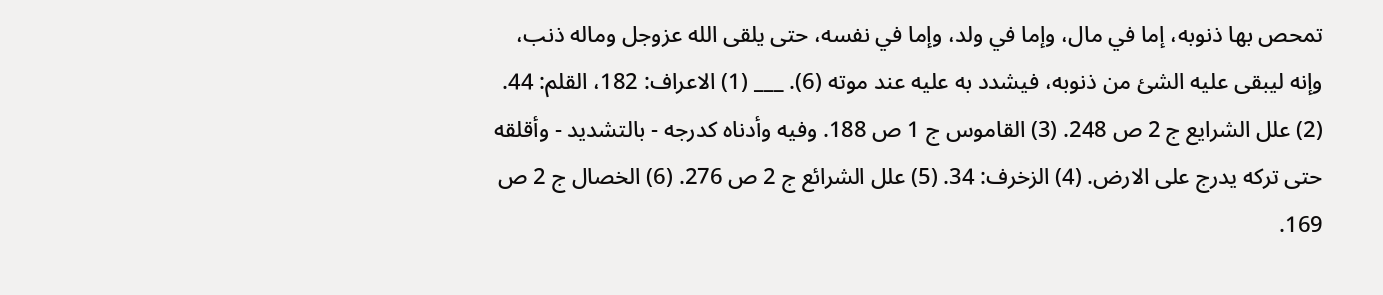تمحص بها ذنوبه، إما في مال، وإما في ولد، وإما في نفسه، حتى يلقى الله عزوجل وماله ذنب، وإنه ليبقى عليه الشئ من ذنوبه، فيشدد به عليه عند موته (6). ___ (1) الاعراف: 182، القلم: 44. (2) علل الشرايع ج 2 ص 248. (3) القاموس ج 1 ص 188. وفيه وأدناه كدرجه - بالتشديد - وأقلقه حتى تركه يدرج على الارض. (4) الزخرف: 34. (5) علل الشرائع ج 2 ص 276. (6) الخصال ج 2 ص 169.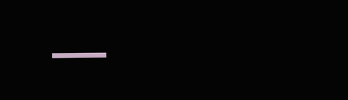___